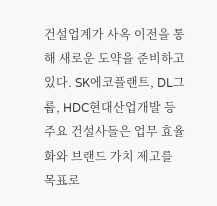건설업계가 사옥 이전을 통해 새로운 도약을 준비하고 있다. SK에코플랜트, DL그룹, HDC현대산업개발 등 주요 건설사들은 업무 효율화와 브랜드 가치 제고를 목표로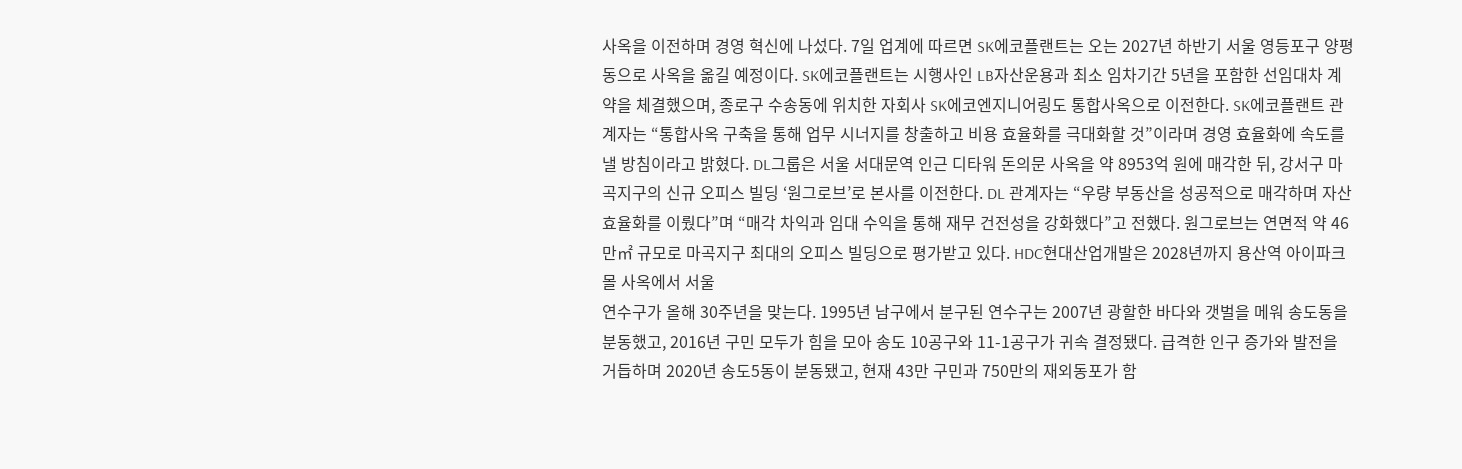사옥을 이전하며 경영 혁신에 나섰다. 7일 업계에 따르면 SK에코플랜트는 오는 2027년 하반기 서울 영등포구 양평동으로 사옥을 옮길 예정이다. SK에코플랜트는 시행사인 LB자산운용과 최소 임차기간 5년을 포함한 선임대차 계약을 체결했으며, 종로구 수송동에 위치한 자회사 SK에코엔지니어링도 통합사옥으로 이전한다. SK에코플랜트 관계자는 “통합사옥 구축을 통해 업무 시너지를 창출하고 비용 효율화를 극대화할 것”이라며 경영 효율화에 속도를 낼 방침이라고 밝혔다. DL그룹은 서울 서대문역 인근 디타워 돈의문 사옥을 약 8953억 원에 매각한 뒤, 강서구 마곡지구의 신규 오피스 빌딩 ‘원그로브’로 본사를 이전한다. DL 관계자는 “우량 부동산을 성공적으로 매각하며 자산 효율화를 이뤘다”며 “매각 차익과 임대 수익을 통해 재무 건전성을 강화했다”고 전했다. 원그로브는 연면적 약 46만㎡ 규모로 마곡지구 최대의 오피스 빌딩으로 평가받고 있다. HDC현대산업개발은 2028년까지 용산역 아이파크몰 사옥에서 서울
연수구가 올해 30주년을 맞는다. 1995년 남구에서 분구된 연수구는 2007년 광할한 바다와 갯벌을 메워 송도동을 분동했고, 2016년 구민 모두가 힘을 모아 송도 10공구와 11-1공구가 귀속 결정됐다. 급격한 인구 증가와 발전을 거듭하며 2020년 송도5동이 분동됐고, 현재 43만 구민과 750만의 재외동포가 함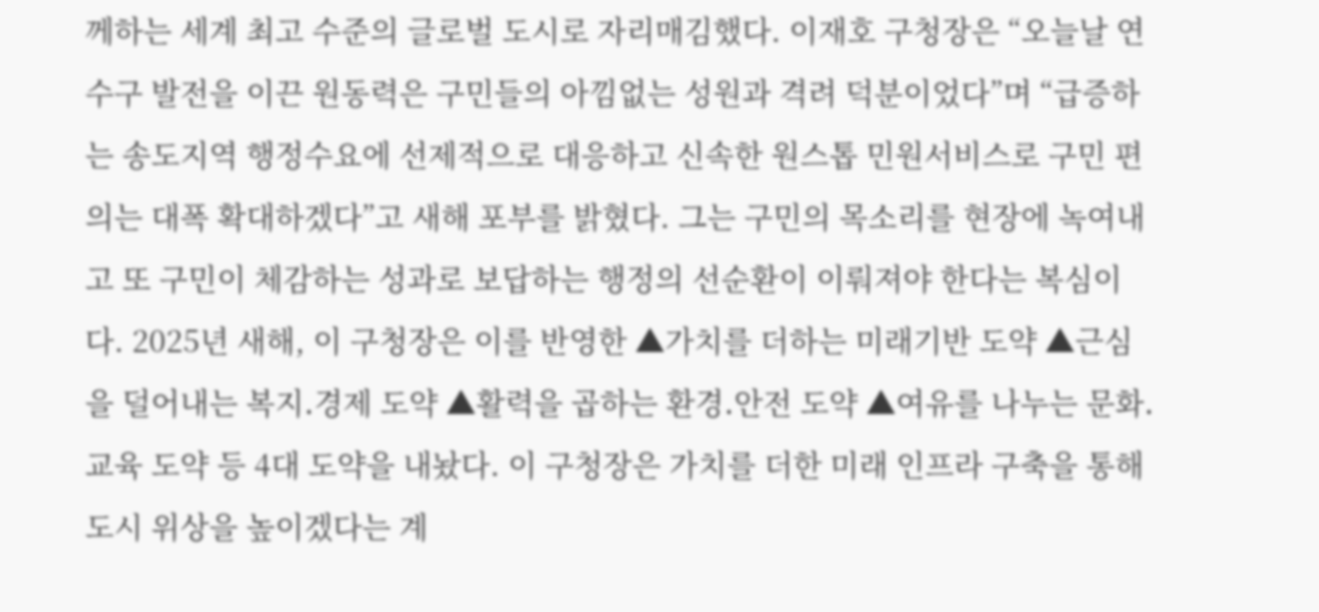께하는 세계 최고 수준의 글로벌 도시로 자리매김했다. 이재호 구청장은 “오늘날 연수구 발전을 이끈 원동력은 구민들의 아낌없는 성원과 격려 덕분이었다”며 “급증하는 송도지역 행정수요에 선제적으로 대응하고 신속한 원스톱 민원서비스로 구민 편의는 대폭 확대하겠다”고 새해 포부를 밝혔다. 그는 구민의 목소리를 현장에 녹여내고 또 구민이 체감하는 성과로 보답하는 행정의 선순환이 이뤄져야 한다는 복심이다. 2025년 새해, 이 구청장은 이를 반영한 ▲가치를 더하는 미래기반 도약 ▲근심을 덜어내는 복지․경제 도약 ▲활력을 곱하는 환경․안전 도약 ▲여유를 나누는 문화․교육 도약 등 4대 도약을 내놨다. 이 구청장은 가치를 더한 미래 인프라 구축을 통해 도시 위상을 높이겠다는 계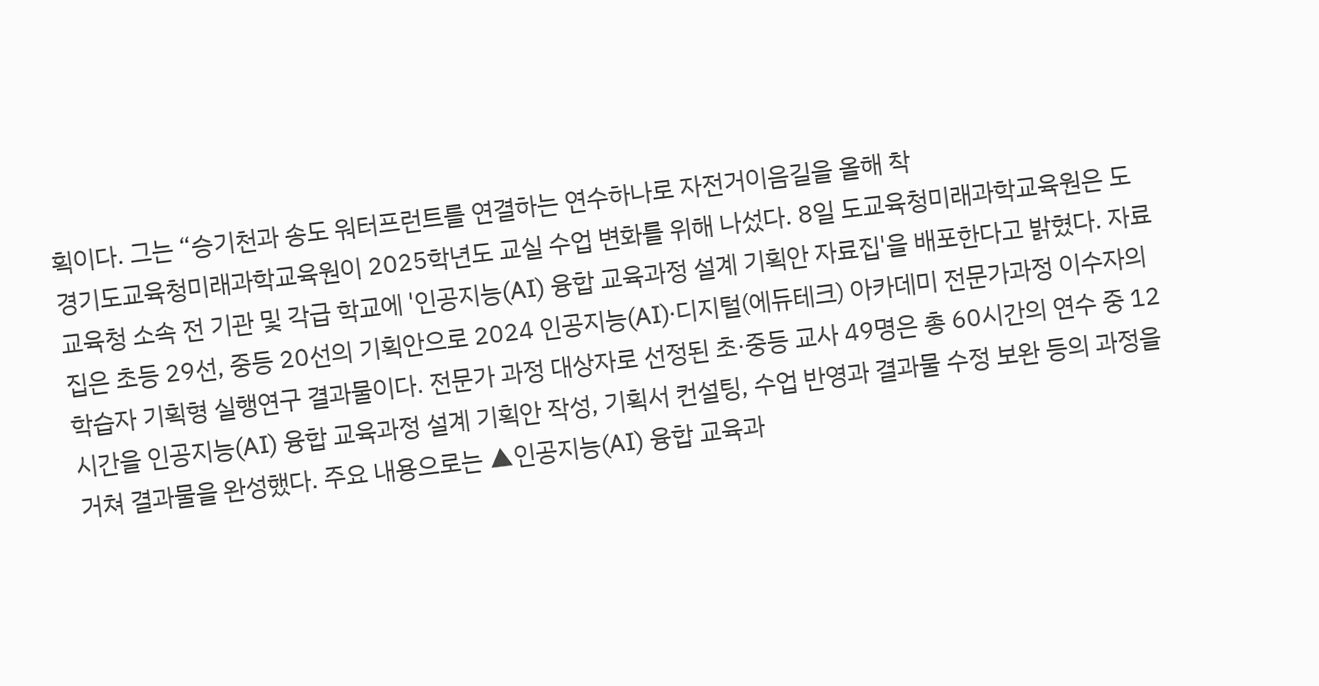획이다. 그는 “승기천과 송도 워터프런트를 연결하는 연수하나로 자전거이음길을 올해 착
경기도교육청미래과학교육원이 2025학년도 교실 수업 변화를 위해 나섰다. 8일 도교육청미래과학교육원은 도교육청 소속 전 기관 및 각급 학교에 '인공지능(AI) 융합 교육과정 설계 기획안 자료집'을 배포한다고 밝혔다. 자료집은 초등 29선, 중등 20선의 기획안으로 2024 인공지능(AI)·디지털(에듀테크) 아카데미 전문가과정 이수자의 학습자 기획형 실행연구 결과물이다. 전문가 과정 대상자로 선정된 초·중등 교사 49명은 총 60시간의 연수 중 12시간을 인공지능(AI) 융합 교육과정 설계 기획안 작성, 기획서 컨설팅, 수업 반영과 결과물 수정 보완 등의 과정을 거쳐 결과물을 완성했다. 주요 내용으로는 ▲인공지능(AI) 융합 교육과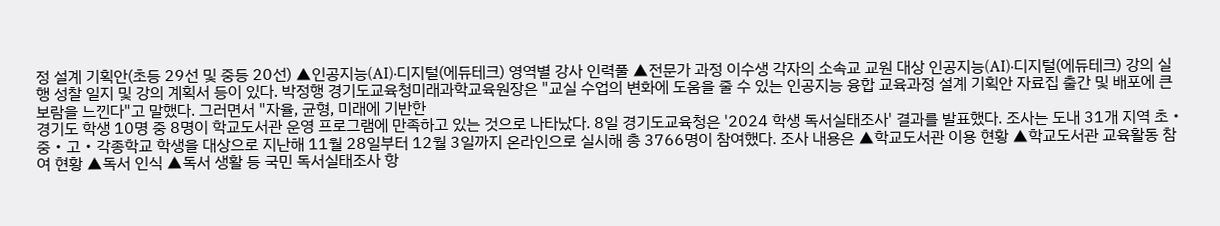정 설계 기획안(초등 29선 및 중등 20선) ▲인공지능(AI)·디지털(에듀테크) 영역별 강사 인력풀 ▲전문가 과정 이수생 각자의 소속교 교원 대상 인공지능(AI)·디지털(에듀테크) 강의 실행 성찰 일지 및 강의 계획서 등이 있다. 박정행 경기도교육청미래과학교육원장은 "교실 수업의 변화에 도움을 줄 수 있는 인공지능 융합 교육과정 설계 기획안 자료집 출간 및 배포에 큰 보람을 느낀다"고 말했다. 그러면서 "자율, 균형, 미래에 기반한
경기도 학생 10명 중 8명이 학교도서관 운영 프로그램에 만족하고 있는 것으로 나타났다. 8일 경기도교육청은 '2024 학생 독서실태조사' 결과를 발표했다. 조사는 도내 31개 지역 초‧중‧고‧각종학교 학생을 대상으로 지난해 11월 28일부터 12월 3일까지 온라인으로 실시해 총 3766명이 참여했다. 조사 내용은 ▲학교도서관 이용 현황 ▲학교도서관 교육활동 참여 현황 ▲독서 인식 ▲독서 생활 등 국민 독서실태조사 항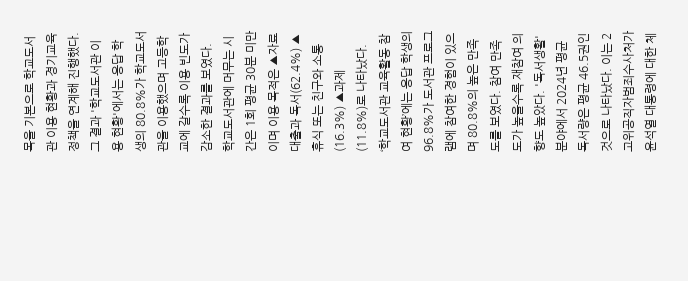목을 기본으로 학교도서관 이용 현황과 경기교육 정책을 연계해 진행했다. 그 결과 '학교도서관 이용 현황'에서는 응답 학생의 80.8%가 학교도서관을 이용했으며 고등학교에 갈수록 이용 빈도가 감소한 결과를 보였다. 학교도서관에 머무는 시간은 1회 평균 30분 미만이며 이용 목적은 ▲자료 대출과 독서(62.4%) ▲휴식 또는 친구와 소통(16.3%) ▲과제(11.8%)로 나타났다. ‘학교도서관 교육활동 참여 현황’에는 응답 학생의 96.8%가 도서관 프로그램에 참여한 경험이 있으며 80.8%의 높은 만족도를 보였다. 참여 만족도가 높을수록 재참여 의향도 높았다. '독서생활'분야에서 2024년 평균 독서량은 평균 46.5권인 것으로 나타났다. 이는 2
고위공직자범죄수사처가 윤석열 대통령에 대한 체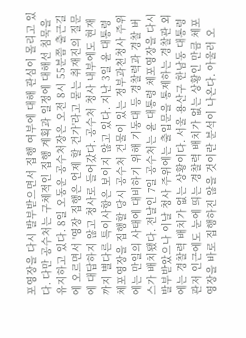포영장을 다시 발부받으면서 집행 여부에 대해 관심이 몰리고 있다. 다만 공수처는 구체적인 집행 계획과 일정에 대해선 침묵을 유지하고 있다. 8일 오동운 공수처장은 오전 8시 55분쯤 출근길에 오르면서 '영장 집행은 언제 할 건가'라고 묻는 취재진의 질문에 대답하지 않고 청사로 들어갔다. 공수처 청사 내부에도 현재까지 별다른 특이사항은 보이지 않고 있다. 지난 3일 윤 대통령 체포영장을 집행할 당시 공수처 건물이 있는 정부과천청사 주위에는 만일의 사태에 대비하기 위해 기동대 등 경찰력과 경찰 버스가 배치됐다. 전날인 7일 공수처는 윤 대통령 체포영장을 다시 발부받았으나 이날 청사 주위에는 출입문을 통제하는 경찰관 외에는 경찰력 배치가 없는 상황이다. 서울 용산구 한남동 대통령 관저 인근에도 눈에 띄는 경찰력 배치가 없는 상황인 만큼 체포영장을 바로 집행하진 않을 것이란 분석이 나온다. 아울러 오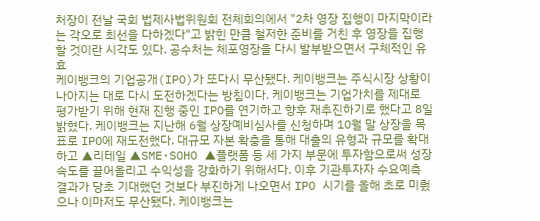처장이 전날 국회 법제사법위원회 전체회의에서 "2차 영장 집행이 마지막이라는 각오로 최선을 다하겠다"고 밝힌 만큼 철저한 준비를 거친 후 영장을 집행할 것이란 시각도 있다. 공수처는 체포영장을 다시 발부받으면서 구체적인 유효
케이뱅크의 기업공개(IPO)가 또다시 무산됐다. 케이뱅크는 주식시장 상황이 나아지는 대로 다시 도전하겠다는 방침이다. 케이뱅크는 기업가치를 제대로 평가받기 위해 현재 진행 중인 IPO를 연기하고 향후 재추진하기로 했다고 8일 밝혔다. 케이뱅크는 지난해 6월 상장예비심사를 신청하며 10월 말 상장을 목표로 IPO에 재도전했다. 대규모 자본 확충을 통해 대출의 유형과 규모를 확대하고 ▲리테일 ▲SME·SOHO ▲플랫폼 등 세 가지 부문에 투자함으로써 성장 속도를 끌어올리고 수익성을 강화하기 위해서다. 이후 기관투자자 수요예측 결과가 당초 기대했던 것보다 부진하게 나오면서 IPO 시기를 올해 초로 미뤘으나 이마저도 무산됐다. 케이뱅크는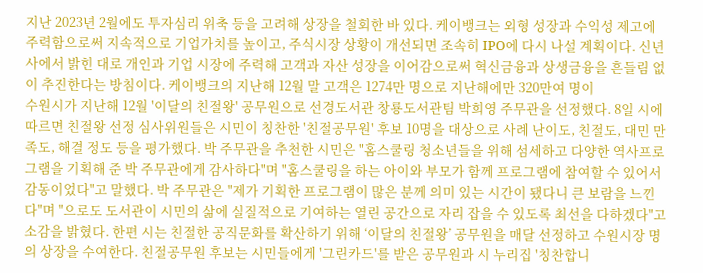지난 2023년 2월에도 투자심리 위축 등을 고려해 상장을 철회한 바 있다. 케이뱅크는 외형 성장과 수익성 제고에 주력함으로써 지속적으로 기업가치를 높이고, 주식시장 상황이 개선되면 조속히 IPO에 다시 나설 계획이다. 신년사에서 밝힌 대로 개인과 기업 시장에 주력해 고객과 자산 성장을 이어감으로써 혁신금융과 상생금융을 흔들림 없이 추진한다는 방침이다. 케이뱅크의 지난해 12월 말 고객은 1274만 명으로 지난해에만 320만여 명이
수원시가 지난해 12월 '이달의 친절왕' 공무원으로 선경도서관 창룡도서관팀 박희영 주무관을 선정했다. 8일 시에 따르면 친절왕 선정 심사위원들은 시민이 칭찬한 '친절공무원' 후보 10명을 대상으로 사례 난이도, 친절도, 대민 만족도, 해결 정도 등을 평가했다. 박 주무관을 추천한 시민은 "홈스쿨링 청소년들을 위해 섬세하고 다양한 역사프로그램을 기획해 준 박 주무관에게 감사하다"며 "홈스쿨링을 하는 아이와 부모가 함께 프로그램에 참여할 수 있어서 감동이었다"고 말했다. 박 주무관은 "제가 기획한 프로그램이 많은 분께 의미 있는 시간이 됐다니 큰 보람을 느낀다"며 "으로도 도서관이 시민의 삶에 실질적으로 기여하는 열린 공간으로 자리 잡을 수 있도록 최선을 다하겠다"고 소감을 밝혔다. 한편 시는 친절한 공직문화를 확산하기 위해 ‘이달의 친절왕’ 공무원을 매달 선정하고 수원시장 명의 상장을 수여한다. 친절공무원 후보는 시민들에게 '그린카드'를 받은 공무원과 시 누리집 '칭찬합니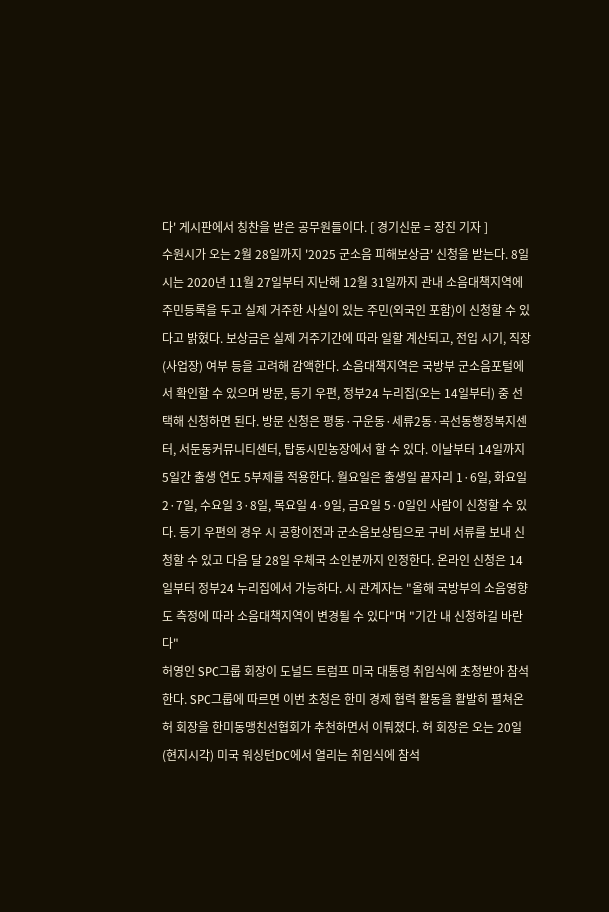다' 게시판에서 칭찬을 받은 공무원들이다. [ 경기신문 = 장진 기자 ]
수원시가 오는 2월 28일까지 '2025 군소음 피해보상금' 신청을 받는다. 8일 시는 2020년 11월 27일부터 지난해 12월 31일까지 관내 소음대책지역에 주민등록을 두고 실제 거주한 사실이 있는 주민(외국인 포함)이 신청할 수 있다고 밝혔다. 보상금은 실제 거주기간에 따라 일할 계산되고, 전입 시기, 직장(사업장) 여부 등을 고려해 감액한다. 소음대책지역은 국방부 군소음포털에서 확인할 수 있으며 방문, 등기 우편, 정부24 누리집(오는 14일부터) 중 선택해 신청하면 된다. 방문 신청은 평동·구운동·세류2동·곡선동행정복지센터, 서둔동커뮤니티센터, 탑동시민농장에서 할 수 있다. 이날부터 14일까지 5일간 출생 연도 5부제를 적용한다. 월요일은 출생일 끝자리 1·6일, 화요일 2·7일, 수요일 3·8일, 목요일 4·9일, 금요일 5·0일인 사람이 신청할 수 있다. 등기 우편의 경우 시 공항이전과 군소음보상팀으로 구비 서류를 보내 신청할 수 있고 다음 달 28일 우체국 소인분까지 인정한다. 온라인 신청은 14일부터 정부24 누리집에서 가능하다. 시 관계자는 "올해 국방부의 소음영향도 측정에 따라 소음대책지역이 변경될 수 있다"며 "기간 내 신청하길 바란다"
허영인 SPC그룹 회장이 도널드 트럼프 미국 대통령 취임식에 초청받아 참석한다. SPC그룹에 따르면 이번 초청은 한미 경제 협력 활동을 활발히 펼쳐온 허 회장을 한미동맹친선협회가 추천하면서 이뤄졌다. 허 회장은 오는 20일(현지시각) 미국 워싱턴DC에서 열리는 취임식에 참석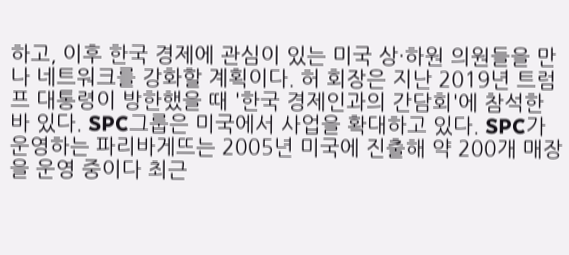하고, 이후 한국 경제에 관심이 있는 미국 상·하원 의원들을 만나 네트워크를 강화할 계획이다. 허 회장은 지난 2019년 트럼프 대통령이 방한했을 때 '한국 경제인과의 간담회'에 참석한 바 있다. SPC그룹은 미국에서 사업을 확대하고 있다. SPC가 운영하는 파리바게뜨는 2005년 미국에 진출해 약 200개 매장을 운영 중이다 최근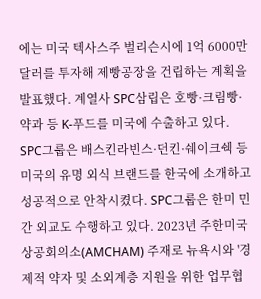에는 미국 텍사스주 벌리슨시에 1억 6000만 달러를 투자해 제빵공장을 건립하는 계획을 발표했다. 계열사 SPC삼립은 호빵·크림빵·약과 등 K-푸드를 미국에 수출하고 있다. SPC그룹은 배스킨라빈스·던킨·쉐이크쉑 등 미국의 유명 외식 브랜드를 한국에 소개하고 성공적으로 안착시켰다. SPC그룹은 한미 민간 외교도 수행하고 있다. 2023년 주한미국상공회의소(AMCHAM) 주재로 뉴욕시와 '경제적 약자 및 소외계층 지원을 위한 업무협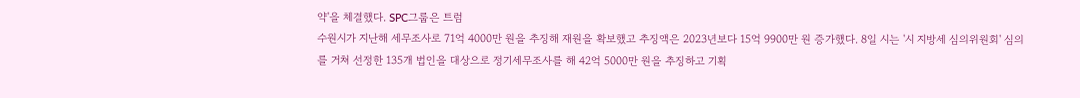약'을 체결했다. SPC그룹은 트럼
수원시가 지난해 세무조사로 71억 4000만 원을 추징해 재원을 확보했고 추징액은 2023년보다 15억 9900만 원 증가했다. 8일 시는 '시 지방세 심의위원회' 심의를 거쳐 선정한 135개 법인을 대상으로 정기세무조사를 해 42억 5000만 원을 추징하고 기획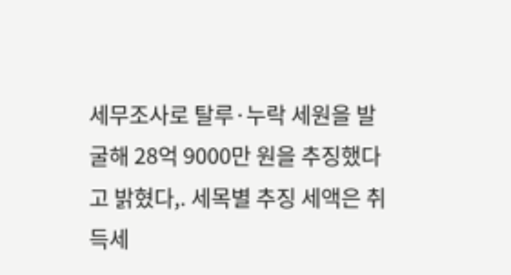세무조사로 탈루·누락 세원을 발굴해 28억 9000만 원을 추징했다고 밝혔다,. 세목별 추징 세액은 취득세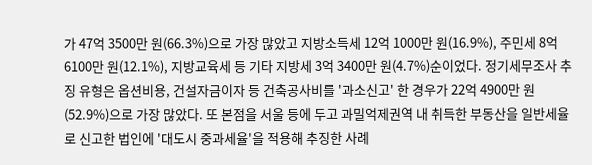가 47억 3500만 원(66.3%)으로 가장 많았고 지방소득세 12억 1000만 원(16.9%), 주민세 8억 6100만 원(12.1%), 지방교육세 등 기타 지방세 3억 3400만 원(4.7%)순이었다. 정기세무조사 추징 유형은 옵션비용, 건설자금이자 등 건축공사비를 '과소신고' 한 경우가 22억 4900만 원(52.9%)으로 가장 많았다. 또 본점을 서울 등에 두고 과밀억제권역 내 취득한 부동산을 일반세율로 신고한 법인에 '대도시 중과세율'을 적용해 추징한 사례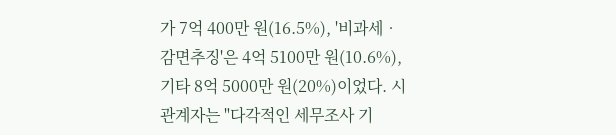가 7억 400만 원(16.5%), '비과세‧감면추징'은 4억 5100만 원(10.6%), 기타 8억 5000만 원(20%)이었다. 시 관계자는 "다각적인 세무조사 기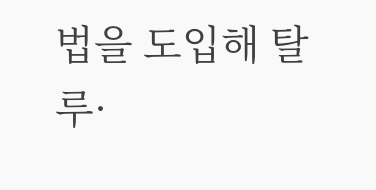법을 도입해 탈루·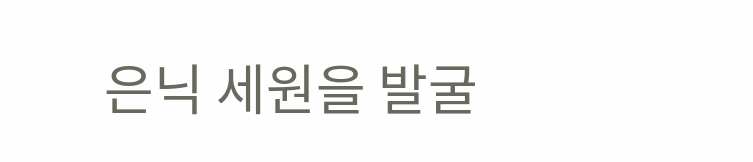은닉 세원을 발굴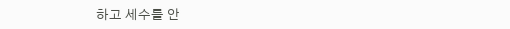하고 세수를 안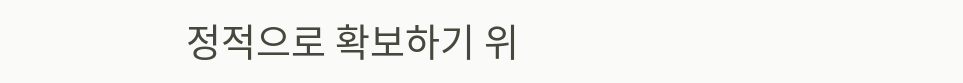정적으로 확보하기 위